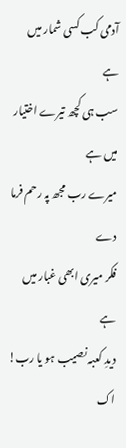آدمی کب کسی شمار میں ہے
سب ہی کچھ تیرے اختیار میں ہے
میرے رب مجھ پہ رحم فرما دے
فکر میری ابھی غبار میں ہے
دیدِ کعبہ نصیب ہو یا رب!
اک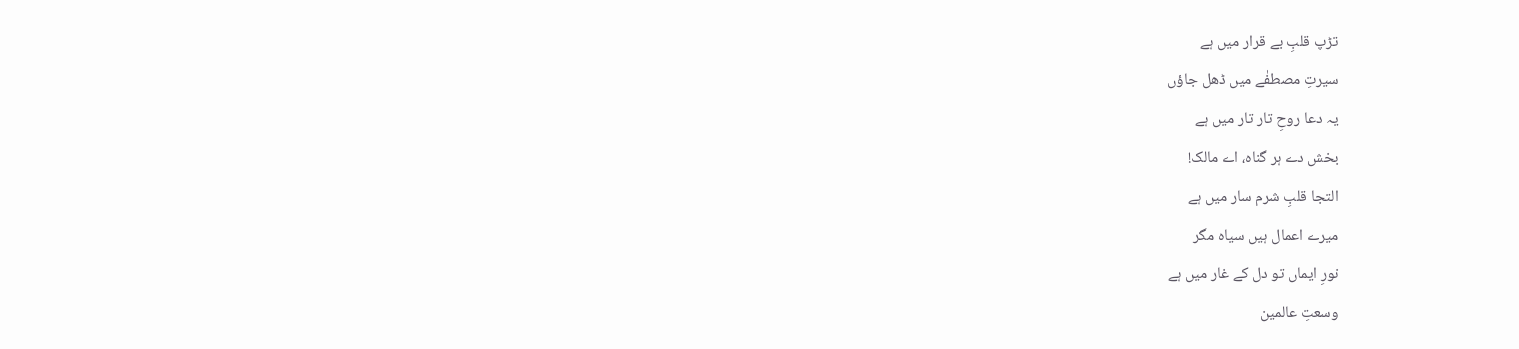تڑپ قلبِ بے قرار میں ہے
سیرتِ مصطفٰے میں ڈھل جاؤں
یہ دعا روحِ تار تار میں ہے
بخش دے ہر گناہ، اے مالک!
التجا قلبِ شرم سار میں ہے
میرے اعمال ہیں سیاہ مگر
نورِ ایماں تو دل کے غار میں ہے
وسعتِ عالمین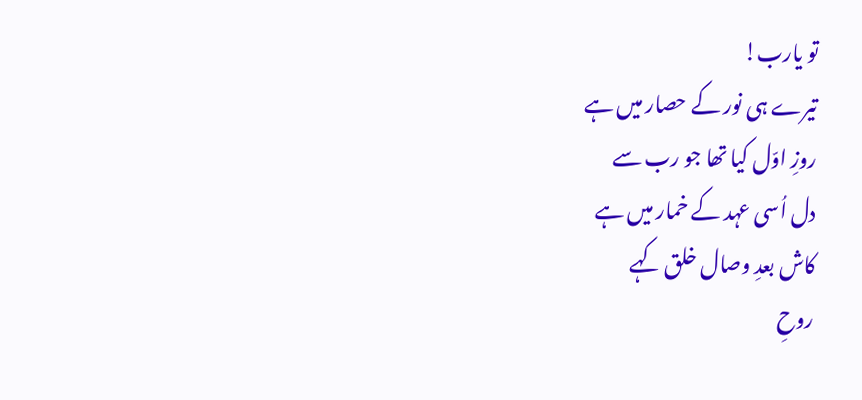تو یارب!
تیرے ہی نور کے حصار میں ہے
روزِ اوّل کیا تھا جو رب سے
دل اُسی عہد کے خمار میں ہے
کاش بعدِ وصال خلق کہے
روحِ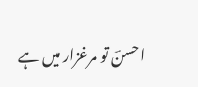احسنؔ تو مرغزار میں ہے